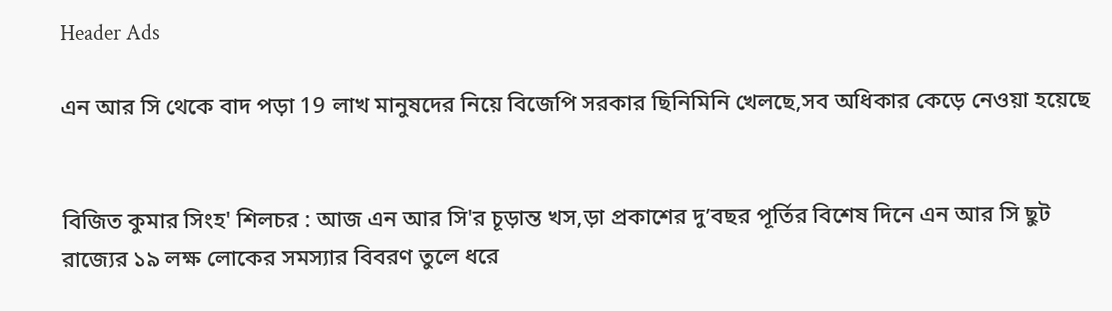Header Ads

এন আর সি থেকে বাদ পড়া 19 লাখ মানুষদের নিয়ে বিজেপি সরকার ছিনিমিনি খেলছে,সব অধিকার কেড়ে নেওয়া হয়েছে


বিজিত কুমার সিংহ' শিলচর : আজ এন আর সি'র চূড়ান্ত খস,ড়া প্রকাশের দু’বছর পূর্তির বিশেষ দিনে এন আর সি ছুট রাজ্যের ১৯ লক্ষ লোকের সমস্যার বিবরণ তুলে ধরে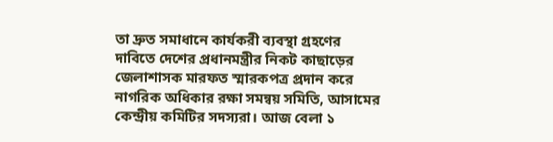তা দ্রুত সমাধানে কার্যকরী ব্যবস্থা গ্রহণের দাবিতে দেশের প্রধানমন্ত্রীর নিকট কাছাড়ের জেলাশাসক মারফত স্মারকপত্র প্রদান করে নাগরিক অধিকার রক্ষা সমন্বয় সমিতি, আসামের কেন্দ্রীয় কমিটির সদস্যরা। আজ বেলা ১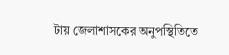টায় জেলাশাসকের অনুপস্থিতিতে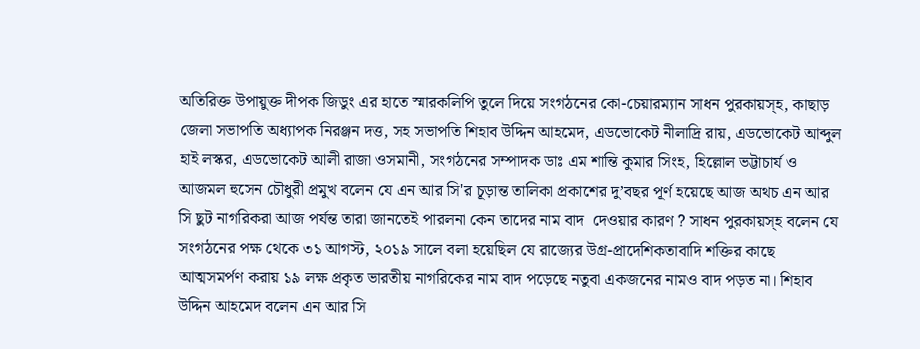অতিরিক্ত উপায়ুক্ত দীপক জিডুং এর হাতে স্মারকলিপি তুলে দিয়ে সংগঠনের কো-চেয়ারম্যান সাধন পুরকায়স্হ, কাছাড় জেলা সভাপতি অধ্যাপক নিরঞ্জন দত্ত, সহ সভাপতি শিহাব উদ্দিন আহমেদ, এডভোকেট নীলাদ্রি রায়, এডভোকেট আব্দুল হাই লস্কর, এডভোকেট আলী রাজা ওসমানী, সংগঠনের সম্পাদক ডাঃ এম শান্তি কুমার সিংহ, হিল্লোল ভট্টাচার্য ও আজমল হুসেন চৌধুরী প্রমুখ বলেন যে এন আর সি'র চূড়ান্ত তালিকা প্রকাশের দু’বছর পূর্ণ হয়েছে আজ অথচ এন আর সি ছুট নাগরিকরা আজ পর্যন্ত তারা জানতেই পারলনা কেন তাদের নাম বাদ  দেওয়ার কারণ ? সাধন পুরকায়স্হ বলেন যে সংগঠনের পক্ষ থেকে ৩১ আগস্ট, ২০১৯ সালে বলা হয়েছিল যে রাজ্যের উগ্র-প্রাদেশিকতাবাদি শক্তির কাছে আত্মসমর্পণ করায় ১৯ লক্ষ প্রকৃত ভারতীয় নাগরিকের নাম বাদ পড়েছে নতুবা একজনের নামও বাদ পড়ত না। শিহাব উদ্দিন আহমেদ বলেন এন আর সি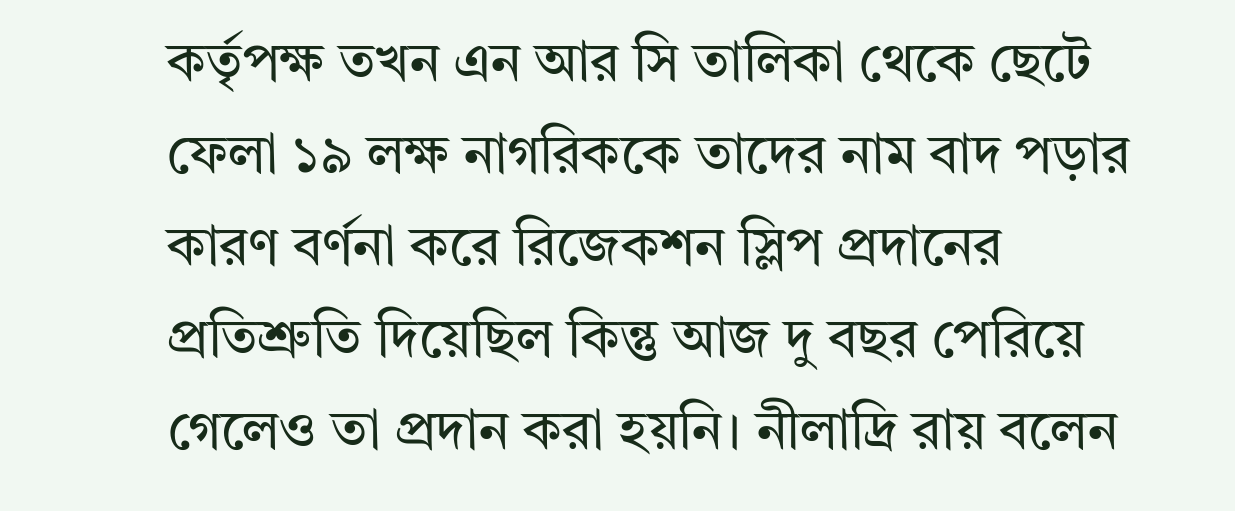কর্তৃপক্ষ তখন এন আর সি তালিকা থেকে ছেটে ফেলা ১৯ লক্ষ নাগরিককে তাদের নাম বাদ পড়ার কারণ বর্ণনা করে রিজেকশন স্লিপ প্রদানের প্রতিশ্রুতি দিয়েছিল কিন্তু আজ দু বছর পেরিয়ে গেলেও তা প্রদান করা হয়নি। নীলাদ্রি রায় বলেন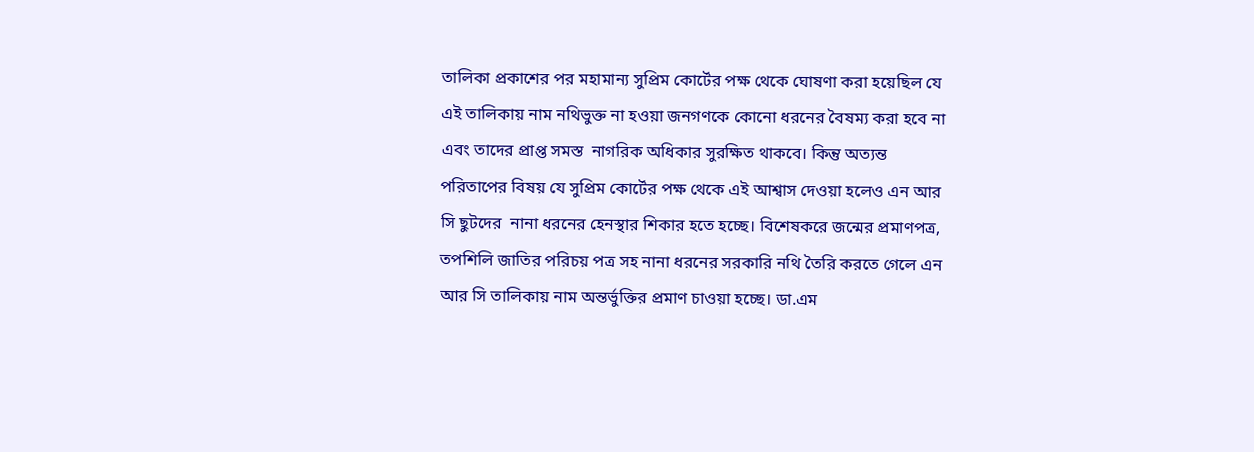তালিকা প্রকাশের পর মহামান্য সুপ্রিম কোর্টের পক্ষ থেকে ঘোষণা করা হয়েছিল যে এই তালিকায় নাম নথিভুক্ত না হওয়া জনগণকে কোনো ধরনের বৈষম্য করা হবে না এবং তাদের প্রাপ্ত সমস্ত  নাগরিক অধিকার সুরক্ষিত থাকবে। কিন্তু অত্যন্ত পরিতাপের বিষয় যে সুপ্রিম কোর্টের পক্ষ থেকে এই আশ্বাস দেওয়া হলেও এন আর সি ছুটদের  নানা ধরনের হেনস্থার শিকার হতে হচ্ছে। বিশেষকরে জন্মের প্রমাণপত্র, তপশিলি জাতির পরিচয় পত্র সহ নানা ধরনের সরকারি নথি তৈরি করতে গেলে এন আর সি তালিকায় নাম অন্তর্ভুক্তির প্রমাণ চাওয়া হচ্ছে। ডা.এম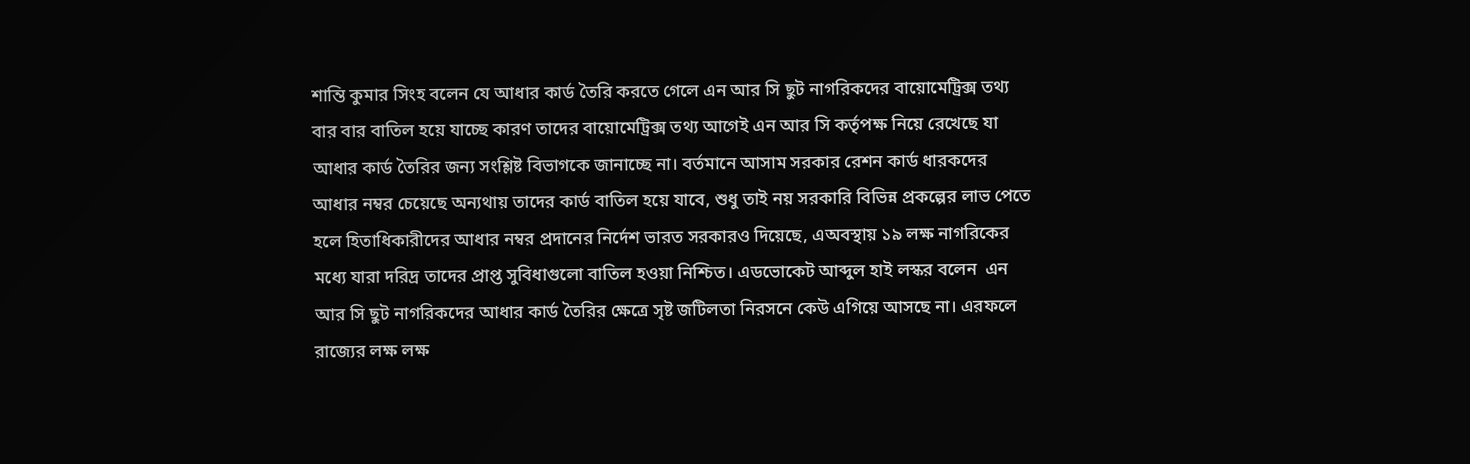শান্তি কুমার সিংহ বলেন যে আধার কার্ড তৈরি করতে গেলে এন আর সি ছুট নাগরিকদের বায়োমেট্রিক্স তথ্য বার বার বাতিল হয়ে যাচ্ছে কারণ তাদের বায়োমেট্রিক্স তথ্য আগেই এন আর সি কর্তৃপক্ষ নিয়ে রেখেছে যা আধার কার্ড তৈরির জন্য সংশ্লিষ্ট বিভাগকে জানাচ্ছে না। বর্তমানে আসাম সরকার রেশন কার্ড ধারকদের আধার নম্বর চেয়েছে অন্যথায় তাদের কার্ড বাতিল হয়ে যাবে, শুধু তাই নয় সরকারি বিভিন্ন প্রকল্পের লাভ পেতে হলে হিতাধিকারীদের আধার নম্বর প্রদানের নির্দেশ ভারত সরকারও দিয়েছে, এঅবস্থায় ১৯ লক্ষ নাগরিকের মধ্যে যারা দরিদ্র তাদের প্রাপ্ত সুবিধাগুলো বাতিল হওয়া নিশ্চিত। এডভোকেট আব্দুল হাই লস্কর বলেন  এন আর সি ছুট নাগরিকদের আধার কার্ড তৈরির ক্ষেত্রে সৃষ্ট জটিলতা নিরসনে কেউ এগিয়ে আসছে না। এরফলে রাজ্যের লক্ষ লক্ষ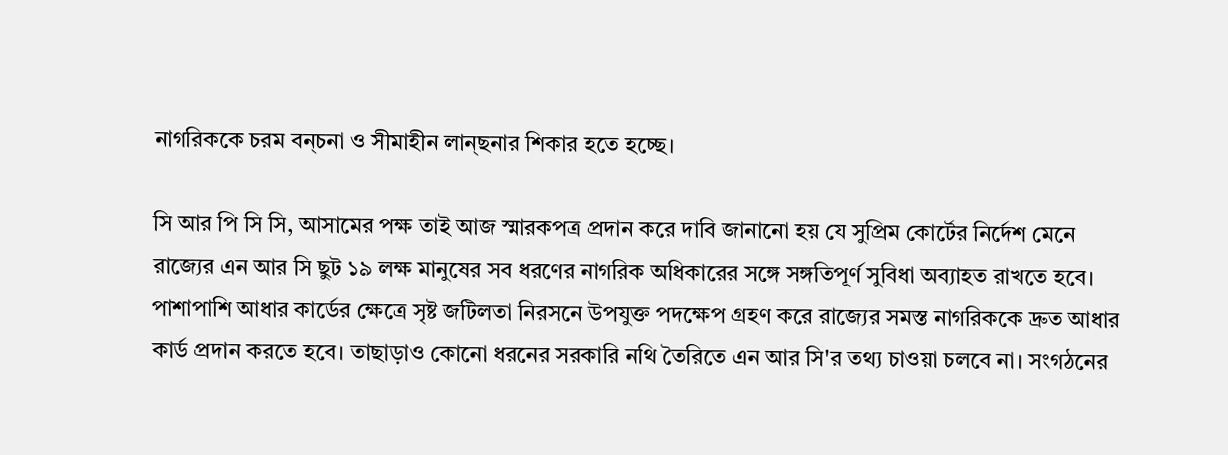নাগরিককে চরম বন্চনা ও সীমাহীন লান্ছনার শিকার হতে হচ্ছে।

সি আর পি সি সি, আসামের পক্ষ তাই আজ স্মারকপত্র প্রদান করে দাবি জানানো হয় যে সুপ্রিম কোর্টের নির্দেশ মেনে রাজ্যের এন আর সি ছুট ১৯ লক্ষ মানুষের সব ধরণের নাগরিক অধিকারের সঙ্গে সঙ্গতিপূর্ণ সুবিধা অব্যাহত রাখতে হবে। পাশাপাশি আধার কার্ডের ক্ষেত্রে সৃষ্ট জটিলতা নিরসনে উপযুক্ত পদক্ষেপ গ্ৰহণ করে রাজ্যের সমস্ত নাগরিককে দ্রুত আধার কার্ড প্রদান করতে হবে। তাছাড়াও কোনো ধরনের সরকারি নথি তৈরিতে এন আর সি'র তথ্য চাওয়া চলবে না। সংগঠনের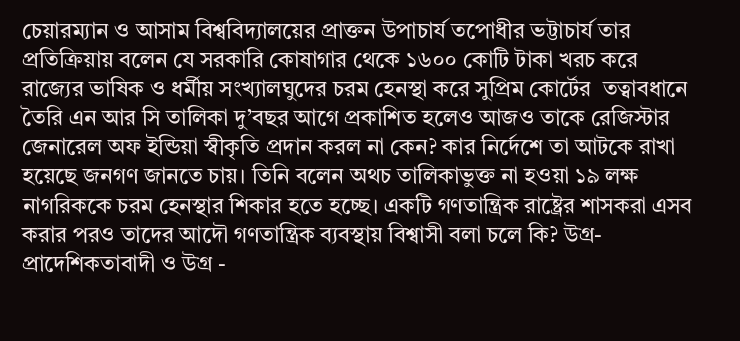চেয়ারম্যান ও আসাম বিশ্ববিদ্যালয়ের প্রাক্তন উপাচার্য তপোধীর ভট্টাচার্য তার প্রতিক্রিয়ায় বলেন যে সরকারি কোষাগার থেকে ১৬০০ কোটি টাকা খরচ করে রাজ্যের ভাষিক ও ধর্মীয় সংখ্যালঘুদের চরম হেনস্থা করে সুপ্রিম কোর্টের  তত্বাবধানে তৈরি এন আর সি তালিকা দু’বছর আগে প্রকাশিত হলেও আজও তাকে রেজিস্টার জেনারেল অফ ইন্ডিয়া স্বীকৃতি প্রদান করল না কেন? কার নির্দেশে তা আটকে রাখা হয়েছে জনগণ জানতে চায়। তিনি বলেন অথচ তালিকাভুক্ত না হওয়া ১৯ লক্ষ নাগরিককে চরম হেনস্থার শিকার হতে হচ্ছে। একটি গণতান্ত্রিক রাষ্ট্রের শাসকরা এসব করার পরও তাদের আদৌ গণতান্ত্রিক ব্যবস্থায় বিশ্বাসী বলা চলে কি? উগ্র-প্রাদেশিকতাবাদী ও উগ্র -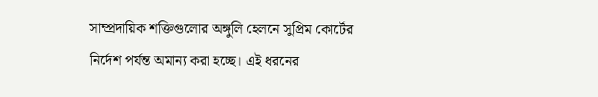সাম্প্রদায়িক শক্তিগুলোর অঙ্গুলি হেলনে সুপ্রিম কোর্টের নির্দেশ পর্যন্ত অমান্য করা হচ্ছে। এই ধরনের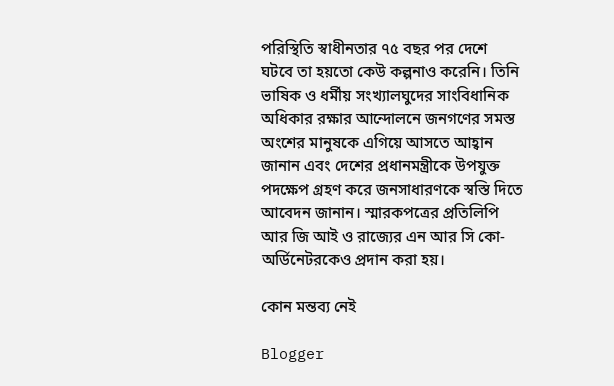পরিস্থিতি স্বাধীনতার ৭৫ বছর পর দেশে ঘটবে তা হয়তো কেউ কল্পনাও করেনি। তিনি ভাষিক ও ধর্মীয় সংখ্যালঘুদের সাংবিধানিক অধিকার রক্ষার আন্দোলনে জনগণের সমস্ত অংশের মানুষকে এগিয়ে আসতে আহ্বান জানান এবং দেশের প্রধানমন্ত্রীকে উপযুক্ত পদক্ষেপ গ্ৰহণ করে জনসাধারণকে স্বস্তি দিতে আবেদন জানান। স্মারকপত্রের প্রতিলিপি আর জি আই ও রাজ্যের এন আর সি কো-অর্ডিনেটরকেও প্রদান করা হয়।

কোন মন্তব্য নেই

Blogger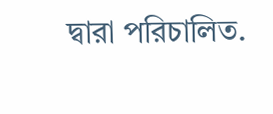দ্বারা পরিচালিত.